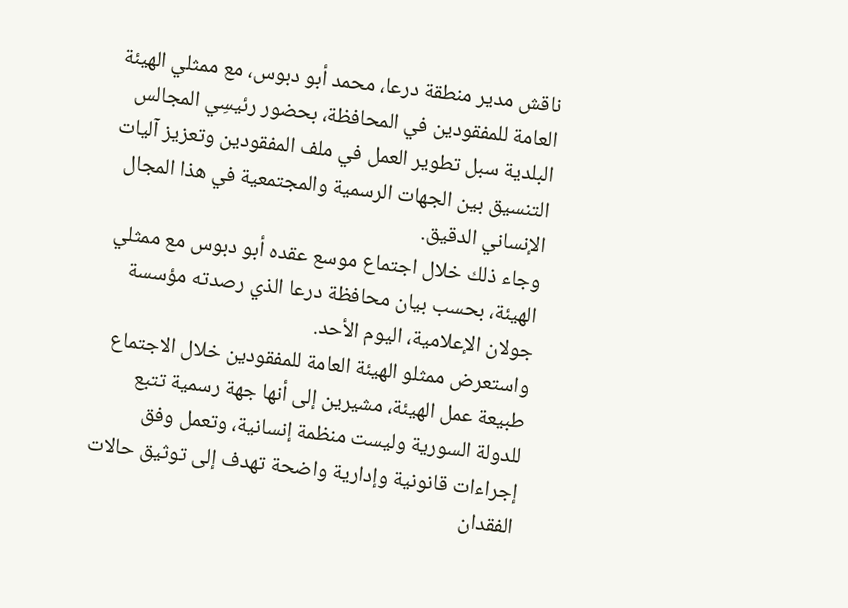ناقش مدير منطقة درعا، محمد أبو دبوس، مع ممثلي الهيئة العامة للمفقودين في المحافظة، بحضور رئيسِي المجالس البلدية سبل تطوير العمل في ملف المفقودين وتعزيز آليات التنسيق بين الجهات الرسمية والمجتمعية في هذا المجال الإنساني الدقيق.
وجاء ذلك خلال اجتماع موسع عقده أبو دبوس مع ممثلي الهيئة، بحسب بيان محافظة درعا الذي رصدته مؤسسة جولان الإعلامية، اليوم الأحد.
واستعرض ممثلو الهيئة العامة للمفقودين خلال الاجتماع طبيعة عمل الهيئة، مشيرين إلى أنها جهة رسمية تتبع للدولة السورية وليست منظمة إنسانية، وتعمل وفق إجراءات قانونية وإدارية واضحة تهدف إلى توثيق حالات الفقدان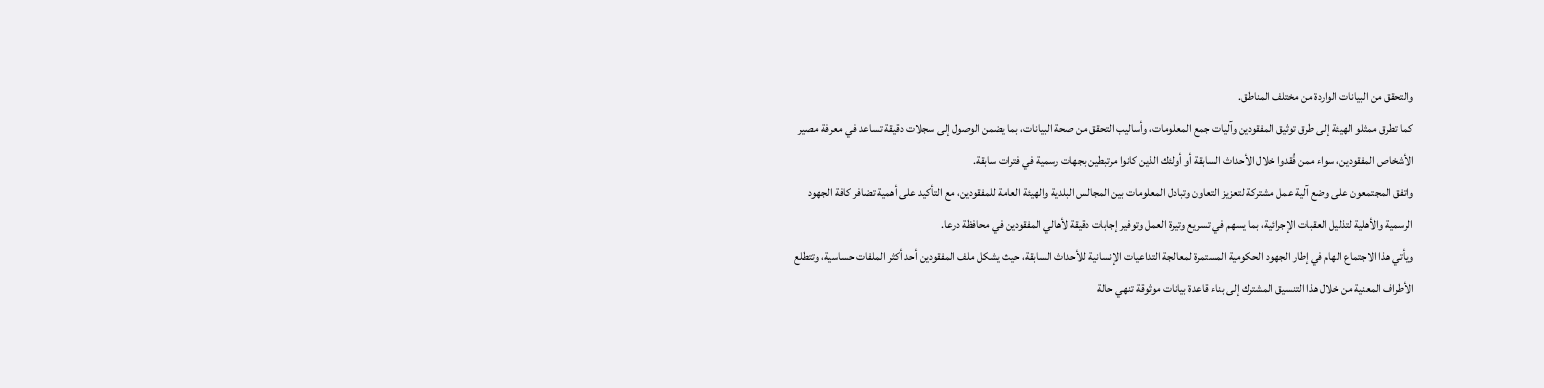والتحقق من البيانات الواردة من مختلف المناطق.
كما تطرق ممثلو الهيئة إلى طرق توثيق المفقودين وآليات جمع المعلومات، وأساليب التحقق من صحة البيانات، بما يضمن الوصول إلى سجلات دقيقة تساعد في معرفة مصير الأشخاص المفقودين، سواء ممن فُقدوا خلال الأحداث السابقة أو أولئك الذين كانوا مرتبطين بجهات رسمية في فترات سابقة.
واتفق المجتمعون على وضع آلية عمل مشتركة لتعزيز التعاون وتبادل المعلومات بين المجالس البلدية والهيئة العامة للمفقودين، مع التأكيد على أهمية تضافر كافة الجهود الرسمية والأهلية لتذليل العقبات الإجرائية، بما يسهم في تسريع وتيرة العمل وتوفير إجابات دقيقة لأهالي المفقودين في محافظة درعا.
ويأتي هذا الاجتماع الهام في إطار الجهود الحكومية المستمرة لمعالجة التداعيات الإنسانية للأحداث السابقة، حيث يشكل ملف المفقودين أحد أكثر الملفات حساسية، وتتطلع الأطراف المعنية من خلال هذا التنسيق المشترك إلى بناء قاعدة بيانات موثوقة تنهي حالة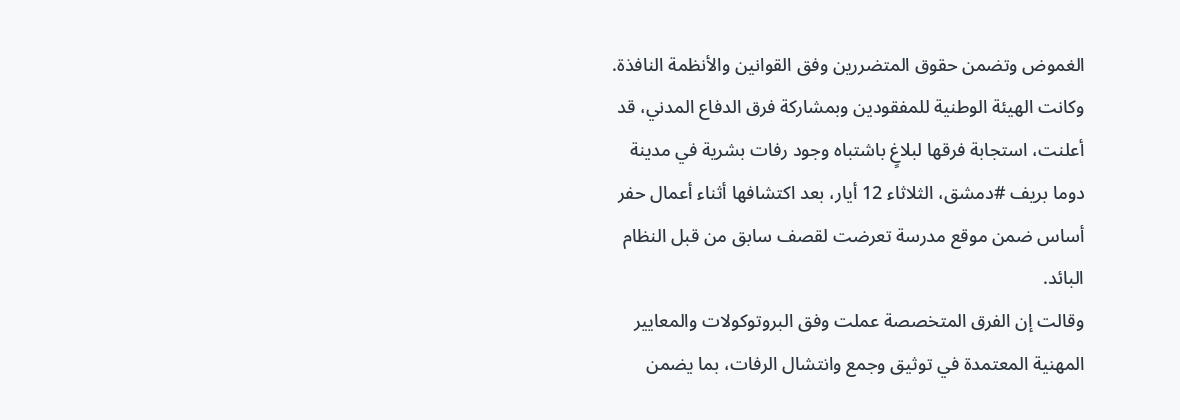الغموض وتضمن حقوق المتضررين وفق القوانين والأنظمة النافذة.
وكانت الهيئة الوطنية للمفقودين وبمشاركة فرق الدفاع المدني، قد أعلنت، استجابة فرقها لبلاغٍ باشتباه وجود رفات بشرية في مدينة دوما بريف #دمشق، الثلاثاء 12 أيار، بعد اكتشافها أثناء أعمال حفر أساس ضمن موقع مدرسة تعرضت لقصف سابق من قبل النظام البائد.
وقالت إن الفرق المتخصصة عملت وفق البروتوكولات والمعايير المهنية المعتمدة في توثيق وجمع وانتشال الرفات، بما يضمن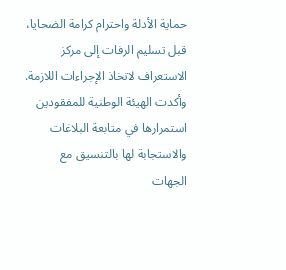حماية الأدلة واحترام كرامة الضحايا، قبل تسليم الرفات إلى مركز الاستعراف لاتخاذ الإجراءات اللازمة.
وأكدت الهيئة الوطنية للمفقودين استمرارها في متابعة البلاغات والاستجابة لها بالتنسيق مع الجهات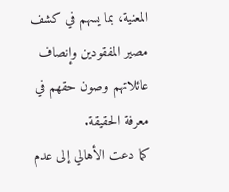المعنية، بما يسهم في كشف مصير المفقودين وإنصاف عائلاتهم وصون حقهم في معرفة الحقيقة.
كما دعت الأهالي إلى عدم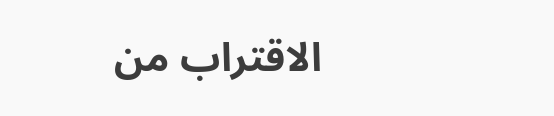الاقتراب من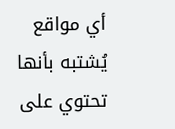أي مواقع يُشتبه بأنها تحتوي على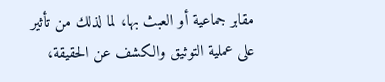مقابر جماعية أو العبث بها، لما لذلك من تأثير على عملية التوثيق والكشف عن الحقيقة،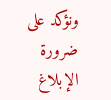ونؤكد على ضرورة الإبلاغ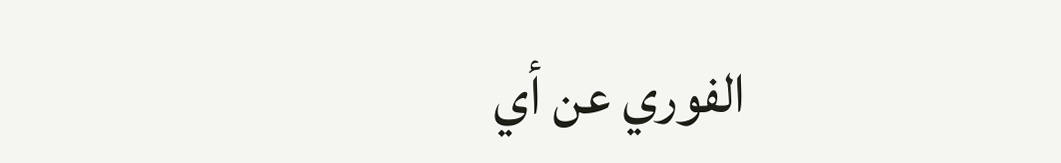الفوري عن أي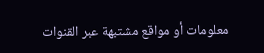معلومات أو مواقع مشتبهة عبر القنوات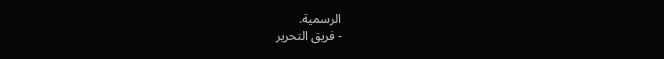الرسمية.
- فريق التحرير